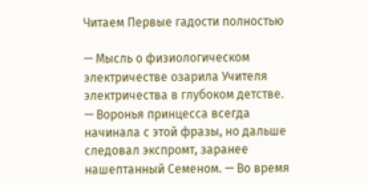Читаем Первые гадости полностью

— Мысль о физиологическом электричестве озарила Учителя электричества в глубоком детстве. — Воронья принцесса всегда начинала с этой фразы, но дальше следовал экспромт, заранее нашептанный Семеном. — Во время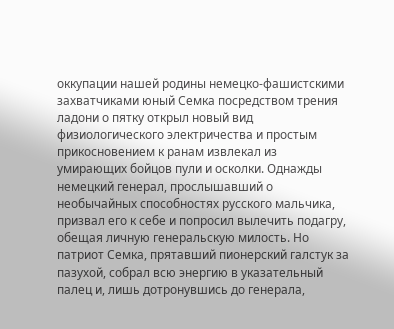оккупации нашей родины немецко-фашистскими захватчиками юный Семка посредством трения ладони о пятку открыл новый вид физиологического электричества и простым прикосновением к ранам извлекал из умирающих бойцов пули и осколки. Однажды немецкий генерал, прослышавший о необычайных способностях русского мальчика, призвал его к себе и попросил вылечить подагру, обещая личную генеральскую милость. Но патриот Семка, прятавший пионерский галстук за пазухой, собрал всю энергию в указательный палец и, лишь дотронувшись до генерала,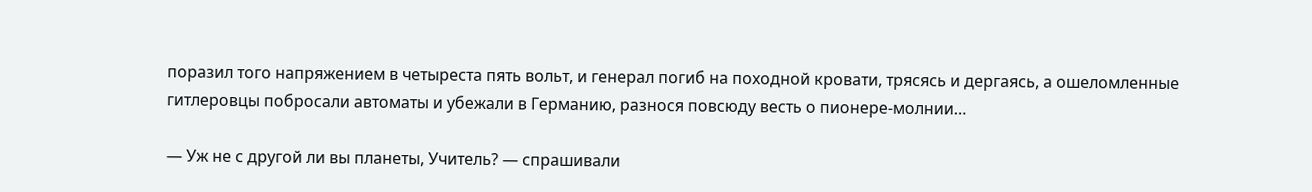поразил того напряжением в четыреста пять вольт, и генерал погиб на походной кровати, трясясь и дергаясь, а ошеломленные гитлеровцы побросали автоматы и убежали в Германию, разнося повсюду весть о пионере-молнии…

— Уж не с другой ли вы планеты, Учитель? — спрашивали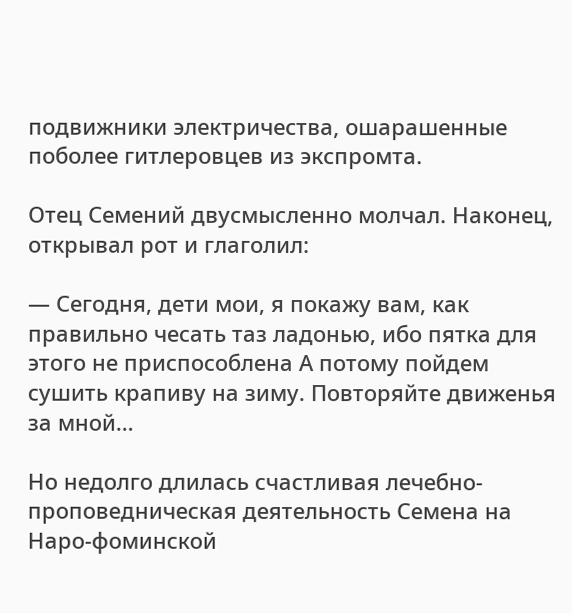подвижники электричества, ошарашенные поболее гитлеровцев из экспромта.

Отец Семений двусмысленно молчал. Наконец, открывал рот и глаголил:

— Сегодня, дети мои, я покажу вам, как правильно чесать таз ладонью, ибо пятка для этого не приспособлена А потому пойдем сушить крапиву на зиму. Повторяйте движенья за мной…

Но недолго длилась счастливая лечебно-проповедническая деятельность Семена на Наро-фоминской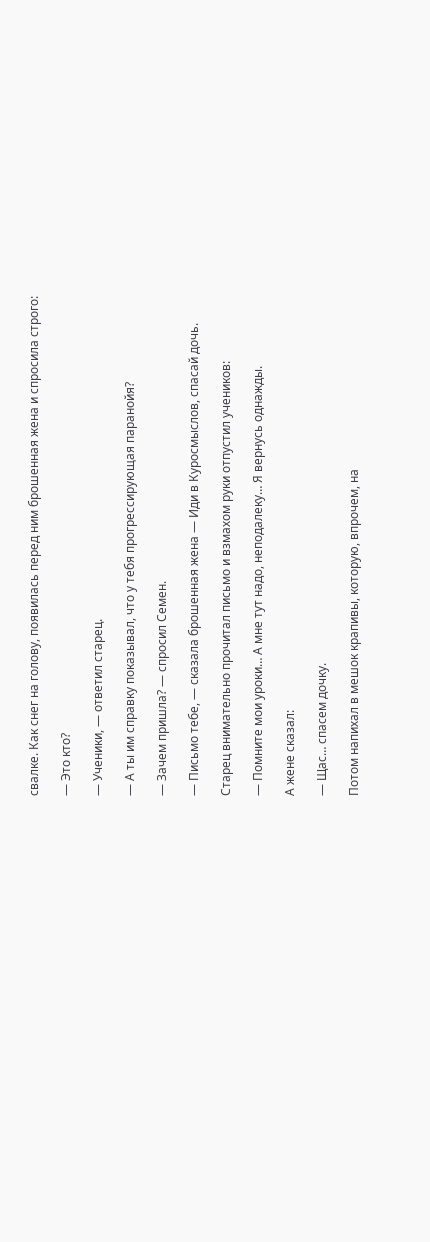свалке. Как снег на голову, появилась перед ним брошенная жена и спросила строго:

— Это кто?

— Ученики, — ответил старец.

— А ты им справку показывал, что у тебя прогрессирующая паранойя?

— Зачем пришла? — спросил Семен.

— Письмо тебе, — сказала брошенная жена — Иди в Куросмыслов, спасай дочь.

Старец внимательно прочитал письмо и взмахом руки отпустил учеников:

— Помните мои уроки… А мне тут надо, неподалеку… Я вернусь однажды.

А жене сказал:

— Щас… спасем дочку.

Потом напихал в мешок крапивы, которую, впрочем, на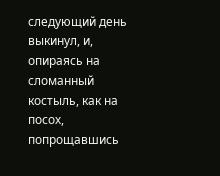следующий день выкинул, и, опираясь на сломанный костыль, как на посох, попрощавшись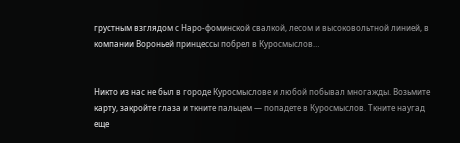грустным взглядом с Наро-фоминской свалкой, лесом и высоковольтной линией, в компании Вороньей принцессы побрел в Куросмыслов…


Никто из нас не был в городе Куросмыслове и любой побывал многажды. Возьмите карту, закройте глаза и ткните пальцем — попадете в Куросмыслов. Ткните наугад еще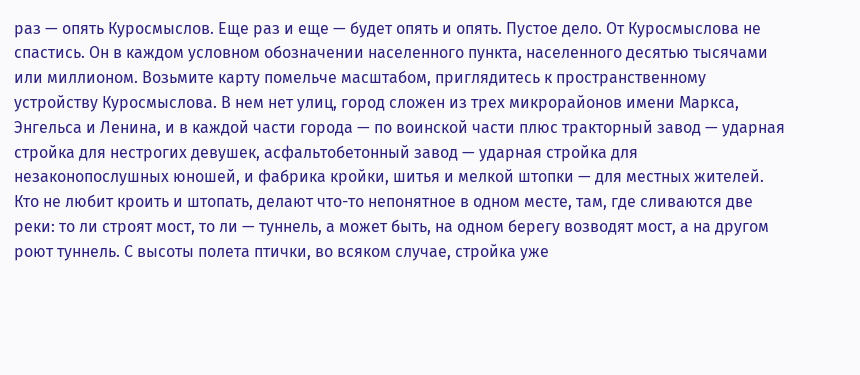раз — опять Куросмыслов. Еще раз и еще — будет опять и опять. Пустое дело. От Куросмыслова не спастись. Он в каждом условном обозначении населенного пункта, населенного десятью тысячами или миллионом. Возьмите карту помельче масштабом, приглядитесь к пространственному устройству Куросмыслова. В нем нет улиц, город сложен из трех микрорайонов имени Маркса, Энгельса и Ленина, и в каждой части города — по воинской части плюс тракторный завод — ударная стройка для нестрогих девушек, асфальтобетонный завод — ударная стройка для незаконопослушных юношей, и фабрика кройки, шитья и мелкой штопки — для местных жителей. Кто не любит кроить и штопать, делают что-то непонятное в одном месте, там, где сливаются две реки: то ли строят мост, то ли — туннель, а может быть, на одном берегу возводят мост, а на другом роют туннель. С высоты полета птички, во всяком случае, стройка уже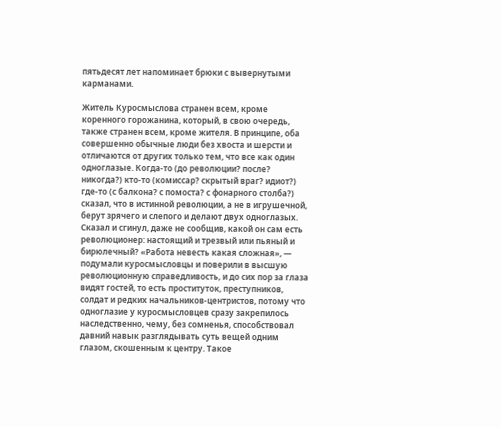пятьдесят лет напоминает брюки с вывернутыми карманами.

Житель Куросмыслова странен всем, кроме коренного горожанина, который, в свою очередь, также странен всем, кроме жителя. В принципе, оба совершенно обычные люди без хвоста и шерсти и отличаются от других только тем, что все как один одноглазые. Когда-то (до революции? после? никогда?) кто-то (комиссар? скрытый враг? идиот?) где-то (с балкона? с помоста? с фонарного столба?) сказал, что в истинной революции, а не в игрушечной, берут зрячего и слепого и делают двух одноглазых. Сказал и сгинул, даже не сообщив, какой он сам есть революционер: настоящий и трезвый или пьяный и бирюлечный? «Работа невесть какая сложная», — подумали куросмысловцы и поверили в высшую революционную справедливость, и до сих пор за глаза видят гостей, то есть проституток, преступников, солдат и редких начальников-центристов, потому что одноглазие у куросмысловцев сразу закрепилось наследственно, чему, без сомненья, способствовал давний навык разглядывать суть вещей одним глазом, скошенным к центру. Такое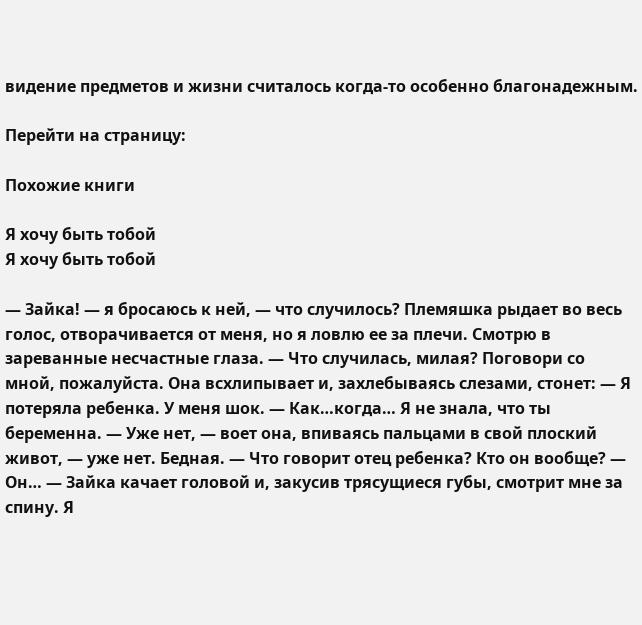видение предметов и жизни считалось когда-то особенно благонадежным.

Перейти на страницу:

Похожие книги

Я хочу быть тобой
Я хочу быть тобой

— Зайка! — я бросаюсь к ней, — что случилось? Племяшка рыдает во весь голос, отворачивается от меня, но я ловлю ее за плечи. Смотрю в зареванные несчастные глаза. — Что случилась, милая? Поговори со мной, пожалуйста. Она всхлипывает и, захлебываясь слезами, стонет: — Я потеряла ребенка. У меня шок. — Как…когда… Я не знала, что ты беременна. — Уже нет, — воет она, впиваясь пальцами в свой плоский живот, — уже нет. Бедная. — Что говорит отец ребенка? Кто он вообще? — Он… — Зайка качает головой и, закусив трясущиеся губы, смотрит мне за спину. Я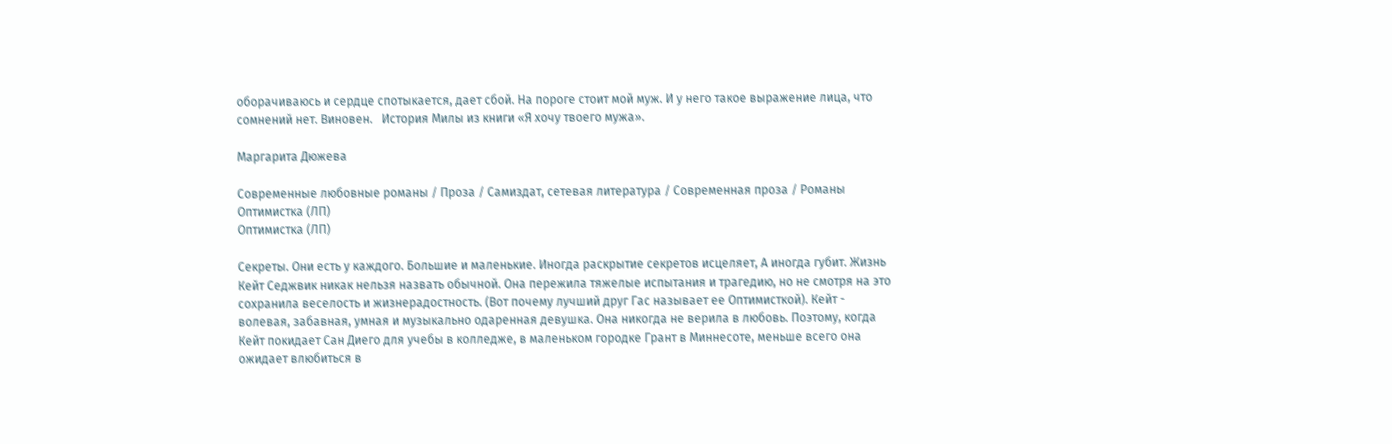оборачиваюсь и сердце спотыкается, дает сбой. На пороге стоит мой муж. И у него такое выражение лица, что сомнений нет. Виновен.   История Милы из книги «Я хочу твоего мужа».

Маргарита Дюжева

Современные любовные романы / Проза / Самиздат, сетевая литература / Современная проза / Романы
Оптимистка (ЛП)
Оптимистка (ЛП)

Секреты. Они есть у каждого. Большие и маленькие. Иногда раскрытие секретов исцеляет, А иногда губит. Жизнь Кейт Седжвик никак нельзя назвать обычной. Она пережила тяжелые испытания и трагедию, но не смотря на это сохранила веселость и жизнерадостность. (Вот почему лучший друг Гас называет ее Оптимисткой). Кейт - волевая, забавная, умная и музыкально одаренная девушка. Она никогда не верила в любовь. Поэтому, когда Кейт покидает Сан Диего для учебы в колледже, в маленьком городке Грант в Миннесоте, меньше всего она ожидает влюбиться в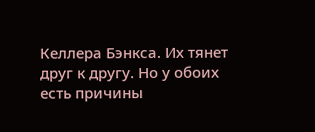Келлера Бэнкса. Их тянет друг к другу. Но у обоих есть причины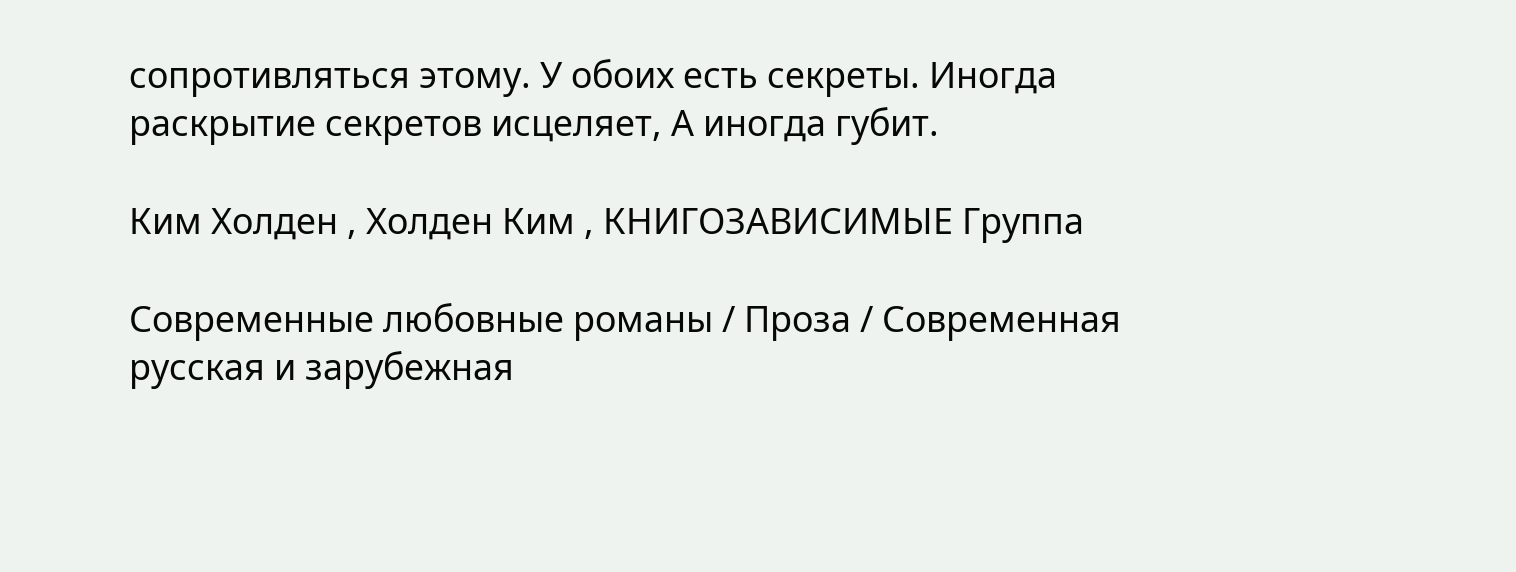сопротивляться этому. У обоих есть секреты. Иногда раскрытие секретов исцеляет, А иногда губит.

Ким Холден , Холден Ким , КНИГОЗАВИСИМЫЕ Группа

Современные любовные романы / Проза / Современная русская и зарубежная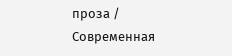проза / Современная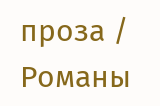проза / Романы